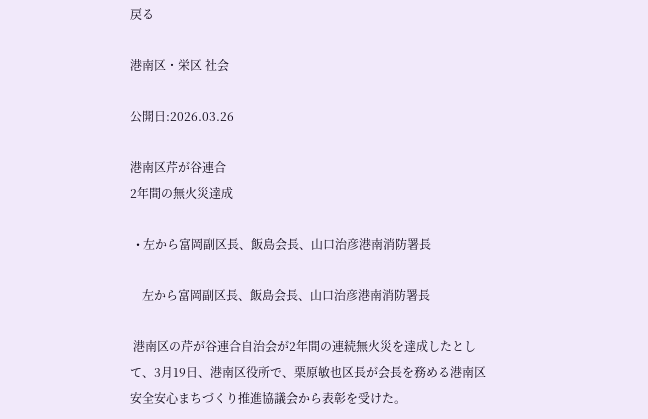戻る

港南区・栄区 社会

公開日:2026.03.26

港南区芹が谷連合
2年間の無火災達成

  • 左から富岡副区長、飯島会長、山口治彦港南消防署長

    左から富岡副区長、飯島会長、山口治彦港南消防署長

 港南区の芹が谷連合自治会が2年間の連続無火災を達成したとして、3月19日、港南区役所で、栗原敏也区長が会長を務める港南区安全安心まちづくり推進協議会から表彰を受けた。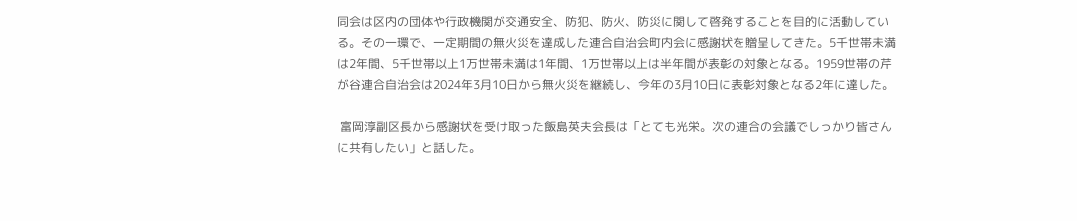同会は区内の団体や行政機関が交通安全、防犯、防火、防災に関して啓発することを目的に活動している。その一環で、一定期間の無火災を達成した連合自治会町内会に感謝状を贈呈してきた。5千世帯未満は2年間、5千世帯以上1万世帯未満は1年間、1万世帯以上は半年間が表彰の対象となる。1959世帯の芹が谷連合自治会は2024年3月10日から無火災を継続し、今年の3月10日に表彰対象となる2年に達した。

 富岡淳副区長から感謝状を受け取った飯島英夫会長は「とても光栄。次の連合の会議でしっかり皆さんに共有したい」と話した。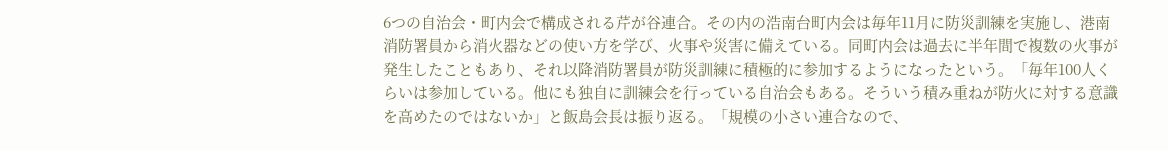6つの自治会・町内会で構成される芹が谷連合。その内の浩南台町内会は毎年11月に防災訓練を実施し、港南消防署員から消火器などの使い方を学び、火事や災害に備えている。同町内会は過去に半年間で複数の火事が発生したこともあり、それ以降消防署員が防災訓練に積極的に参加するようになったという。「毎年100人くらいは参加している。他にも独自に訓練会を行っている自治会もある。そういう積み重ねが防火に対する意識を高めたのではないか」と飯島会長は振り返る。「規模の小さい連合なので、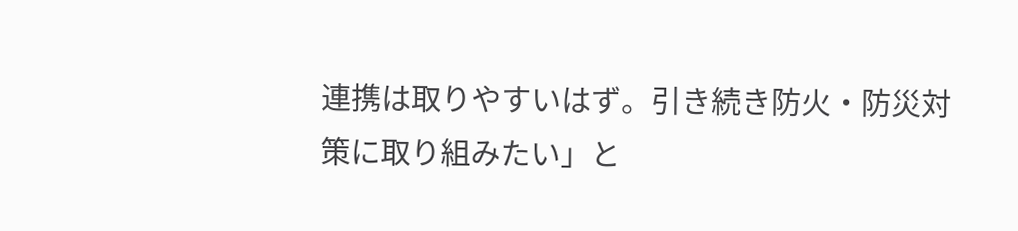連携は取りやすいはず。引き続き防火・防災対策に取り組みたい」と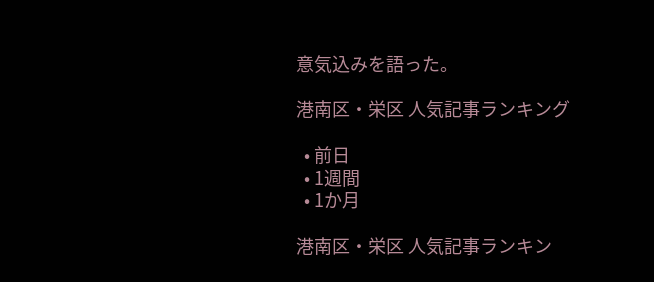意気込みを語った。

港南区・栄区 人気記事ランキング

  • 前日
  • 1週間
  • 1か月

港南区・栄区 人気記事ランキン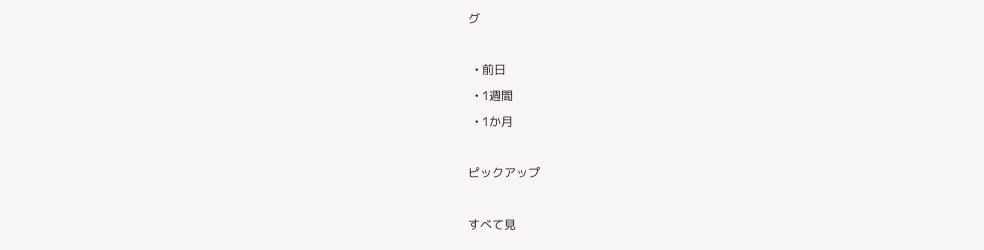グ

  • 前日
  • 1週間
  • 1か月

ピックアップ

すべて見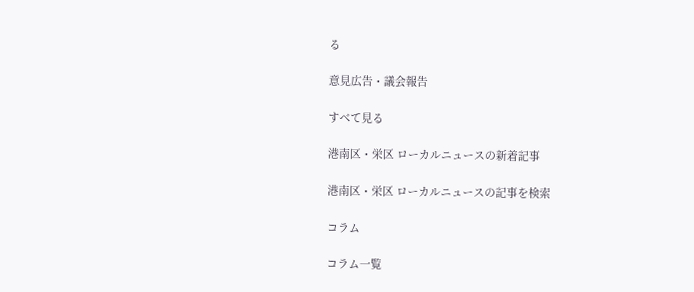る

意見広告・議会報告

すべて見る

港南区・栄区 ローカルニュースの新着記事

港南区・栄区 ローカルニュースの記事を検索

コラム

コラム一覧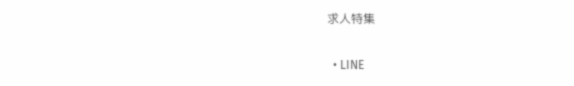求人特集

  • LINE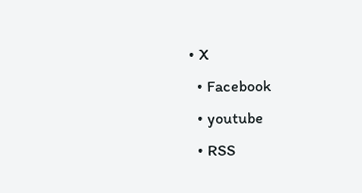• X
  • Facebook
  • youtube
  • RSS